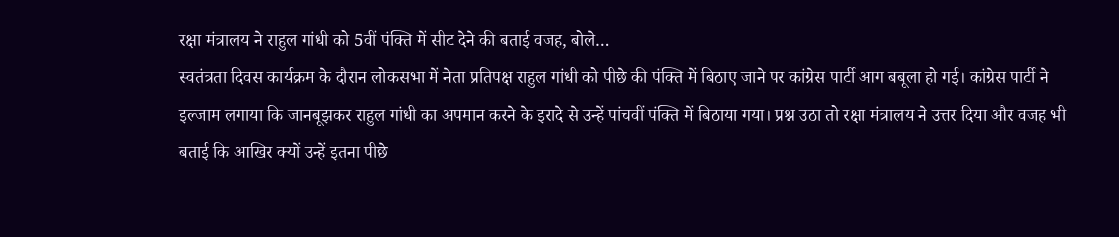रक्षा मंत्रालय ने राहुल गांधी को 5वीं पंक्ति में सीट देने की बताई वजह, बोले…
स्वतंत्रता दिवस कार्यक्रम के दौरान लोकसभा में नेता प्रतिपक्ष राहुल गांधी को पीछे की पंक्ति में बिठाए जाने पर कांग्रेस पार्टी आग बबूला हो गई। कांग्रेस पार्टी ने इल्जाम लगाया कि जानबूझकर राहुल गांधी का अपमान करने के इरादे से उन्हें पांचवीं पंक्ति में बिठाया गया। प्रश्न उठा तो रक्षा मंत्रालय ने उत्तर दिया और वजह भी बताई कि आखिर क्यों उन्हें इतना पीछे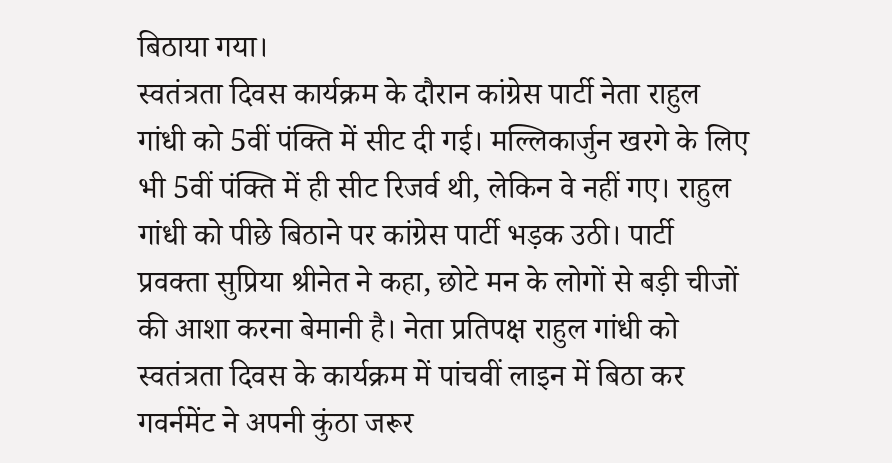बिठाया गया।
स्वतंत्रता दिवस कार्यक्रम के दौरान कांग्रेस पार्टी नेता राहुल गांधी को 5वीं पंक्ति में सीट दी गई। मल्लिकार्जुन खरगे के लिए भी 5वीं पंक्ति में ही सीट रिजर्व थी, लेकिन वे नहीं गए। राहुल गांधी को पीछे बिठाने पर कांग्रेस पार्टी भड़क उठी। पार्टी प्रवक्ता सुप्रिया श्रीनेत ने कहा, छोटे मन के लोगों से बड़ी चीजों की आशा करना बेमानी है। नेता प्रतिपक्ष राहुल गांधी को स्वतंत्रता दिवस के कार्यक्रम में पांचवीं लाइन में बिठा कर गवर्नमेंट ने अपनी कुंठा जरूर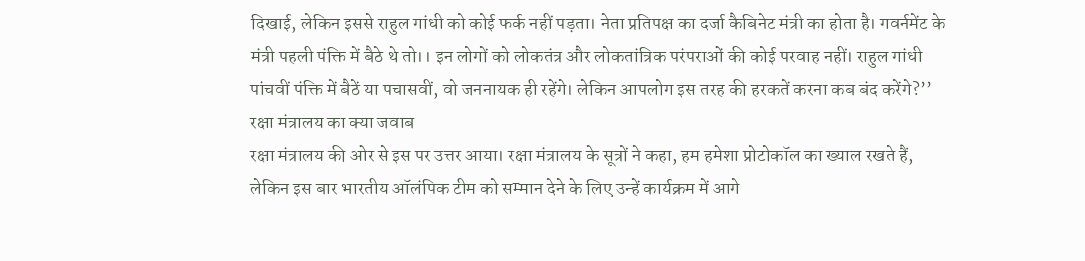दिखाई, लेकिन इससे राहुल गांधी को कोई फर्क नहीं पड़ता। नेता प्रतिपक्ष का दर्जा कैबिनेट मंत्री का होता है। गवर्नमेंट के मंत्री पहली पंक्ति में बैठे थे तो।। इन लोगों को लोकतंत्र और लोकतांत्रिक परंपराओं की कोई परवाह नहीं। राहुल गांधी पांचवीं पंक्ति में बैठें या पचासवीं, वो जननायक ही रहेंगे। लेकिन आपलोग इस तरह की हरकतें करना कब बंद करेंगे?’’
रक्षा मंत्रालय का क्या जवाब
रक्षा मंत्रालय की ओर से इस पर उत्तर आया। रक्षा मंत्रालय के सूत्रों ने कहा, हम हमेशा प्रोटोकॉल का ख्याल रखते हैं, लेकिन इस बार भारतीय ऑलंपिक टीम को सम्मान देने के लिए उन्हें कार्यक्रम में आगे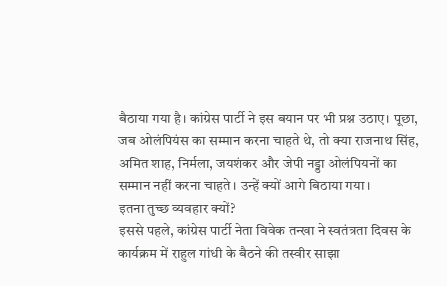बैठाया गया है। कांग्रेस पार्टी ने इस बयान पर भी प्रश्न उठाए। पूछा, जब ओलंपियंस का सम्मान करना चाहते थे, तो क्या राजनाथ सिंह, अमित शाह, निर्मला, जयशंकर और जेपी नड्डा ओलंपियनों का सम्मान नहीं करना चाहते। उन्हें क्यों आगे बिठाया गया।
इतना तुच्छ व्यवहार क्यों?
इससे पहले, कांग्रेस पार्टी नेता विवेक तन्खा ने स्वतंत्रता दिवस के कार्यक्रम में राहुल गांधी के बैठने की तस्वीर साझा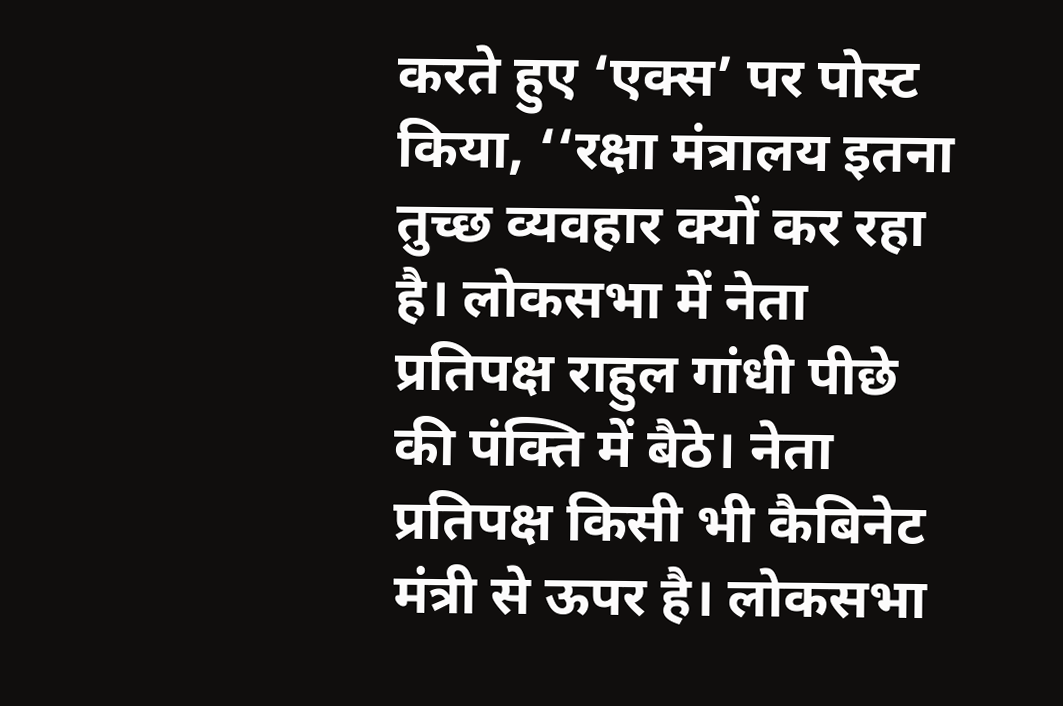करते हुए ‘एक्स’ पर पोस्ट किया, ‘‘रक्षा मंत्रालय इतना तुच्छ व्यवहार क्यों कर रहा है। लोकसभा में नेता प्रतिपक्ष राहुल गांधी पीछे की पंक्ति में बैठे। नेता प्रतिपक्ष किसी भी कैबिनेट मंत्री से ऊपर है। लोकसभा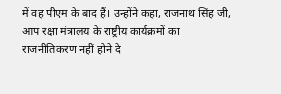में वह पीएम के बाद हैं। उन्होंने कहा, राजनाथ सिंह जी, आप रक्षा मंत्रालय के राष्ट्रीय कार्यक्रमों का राजनीतिकरण नहीं होने दे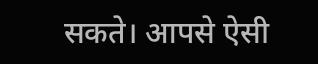सकते। आपसे ऐसी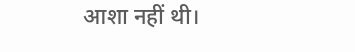आशा नहीं थी।